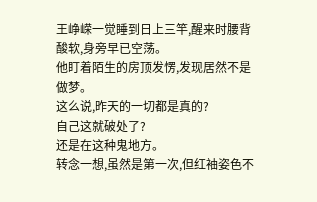王峥嵘一觉睡到日上三竿,醒来时腰背酸软,身旁早已空荡。
他盯着陌生的房顶发愣,发现居然不是做梦。
这么说,昨天的一切都是真的?
自己这就破处了?
还是在这种鬼地方。
转念一想,虽然是第一次,但红袖姿色不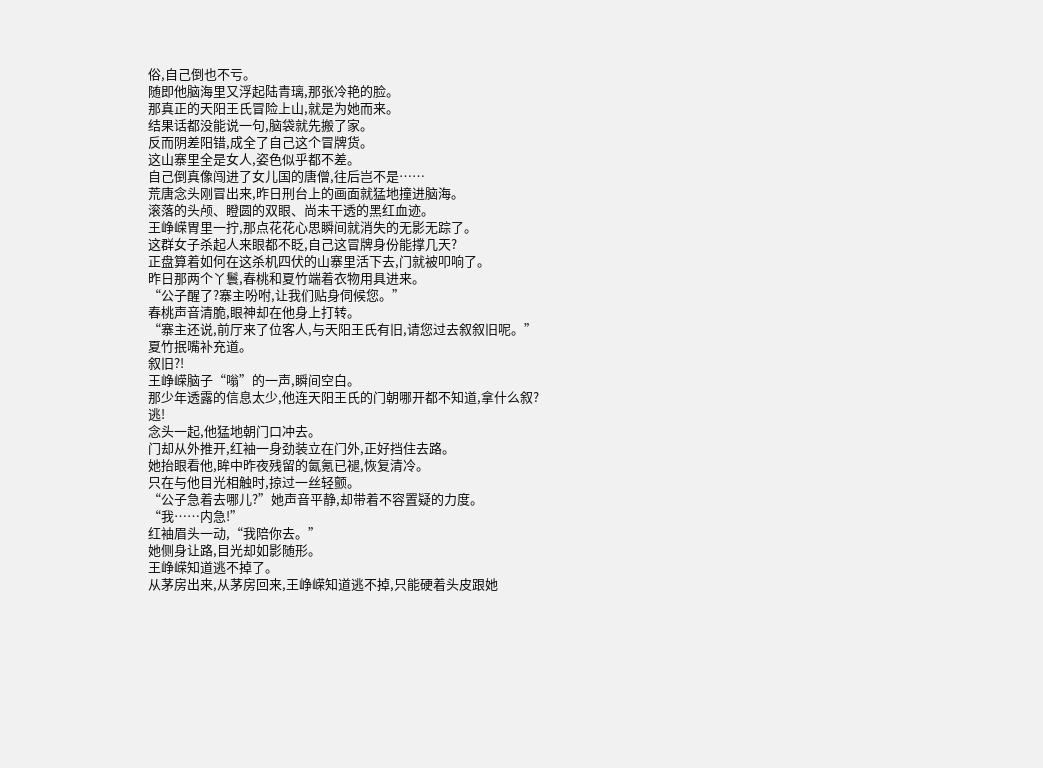俗,自己倒也不亏。
随即他脑海里又浮起陆青璃,那张冷艳的脸。
那真正的天阳王氏冒险上山,就是为她而来。
结果话都没能说一句,脑袋就先搬了家。
反而阴差阳错,成全了自己这个冒牌货。
这山寨里全是女人,姿色似乎都不差。
自己倒真像闯进了女儿国的唐僧,往后岂不是……
荒唐念头刚冒出来,昨日刑台上的画面就猛地撞进脑海。
滚落的头颅、瞪圆的双眼、尚未干透的黑红血迹。
王峥嵘胃里一拧,那点花花心思瞬间就消失的无影无踪了。
这群女子杀起人来眼都不眨,自己这冒牌身份能撑几天?
正盘算着如何在这杀机四伏的山寨里活下去,门就被叩响了。
昨日那两个丫鬟,春桃和夏竹端着衣物用具进来。
“公子醒了?寨主吩咐,让我们贴身伺候您。”
春桃声音清脆,眼神却在他身上打转。
“寨主还说,前厅来了位客人,与天阳王氏有旧,请您过去叙叙旧呢。”
夏竹抿嘴补充道。
叙旧?!
王峥嵘脑子“嗡”的一声,瞬间空白。
那少年透露的信息太少,他连天阳王氏的门朝哪开都不知道,拿什么叙?
逃!
念头一起,他猛地朝门口冲去。
门却从外推开,红袖一身劲装立在门外,正好挡住去路。
她抬眼看他,眸中昨夜残留的氤氪已褪,恢复清冷。
只在与他目光相触时,掠过一丝轻颤。
“公子急着去哪儿?”她声音平静,却带着不容置疑的力度。
“我……内急!”
红袖眉头一动,“我陪你去。”
她侧身让路,目光却如影随形。
王峥嵘知道逃不掉了。
从茅房出来,从茅房回来,王峥嵘知道逃不掉,只能硬着头皮跟她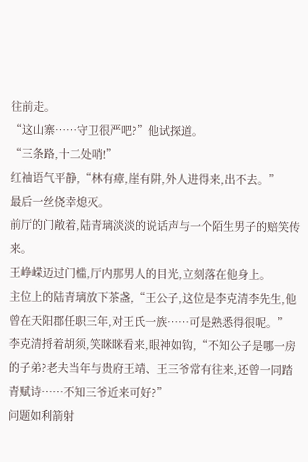往前走。
“这山寨……守卫很严吧?”他试探道。
“三条路,十二处哨!”
红袖语气平静,“林有瘴,崖有阱,外人进得来,出不去。”
最后一丝侥幸熄灭。
前厅的门敞着,陆青璃淡淡的说话声与一个陌生男子的赔笑传来。
王峥嵘迈过门槛,厅内那男人的目光,立刻落在他身上。
主位上的陆青璃放下茶盏,“王公子,这位是李克清李先生,他曾在天阳郡任职三年,对王氏一族……可是熟悉得很呢。”
李克清捋着胡须,笑眯眯看来,眼神如钩,“不知公子是哪一房的子弟?老夫当年与贵府王靖、王三爷常有往来,还曾一同踏青赋诗……不知三爷近来可好?”
问题如利箭射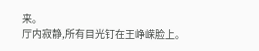来。
厅内寂静,所有目光钉在王峥嵘脸上。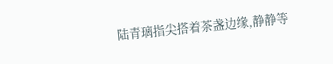陆青璃指尖搭着茶盏边缘,静静等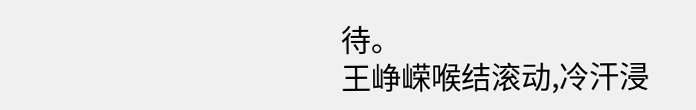待。
王峥嵘喉结滚动,冷汗浸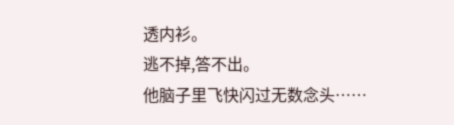透内衫。
逃不掉,答不出。
他脑子里飞快闪过无数念头……